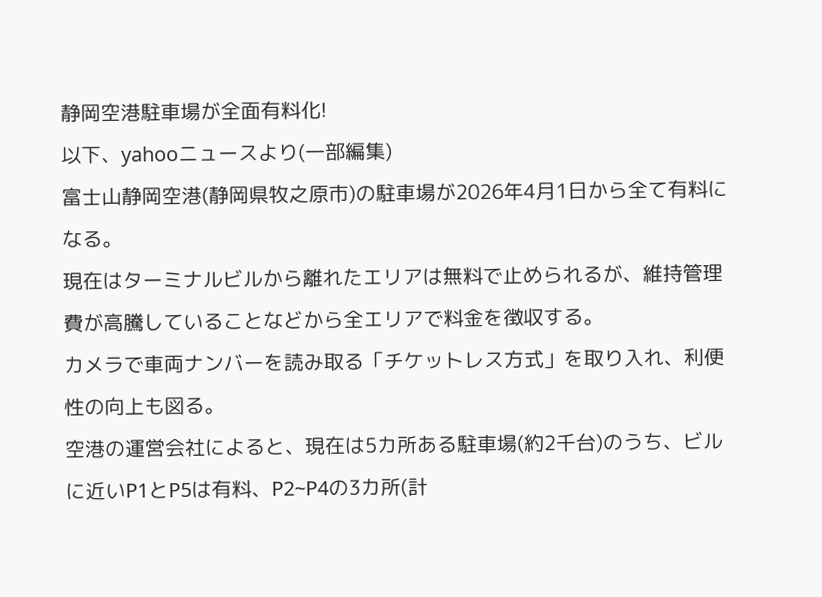静岡空港駐車場が全面有料化!
以下、yahooニュースより(一部編集)
富士山静岡空港(静岡県牧之原市)の駐車場が2026年4月1日から全て有料になる。
現在はターミナルビルから離れたエリアは無料で止められるが、維持管理費が高騰していることなどから全エリアで料金を徴収する。
カメラで車両ナンバーを読み取る「チケットレス方式」を取り入れ、利便性の向上も図る。
空港の運営会社によると、現在は5カ所ある駐車場(約2千台)のうち、ビルに近いP1とP5は有料、P2~P4の3カ所(計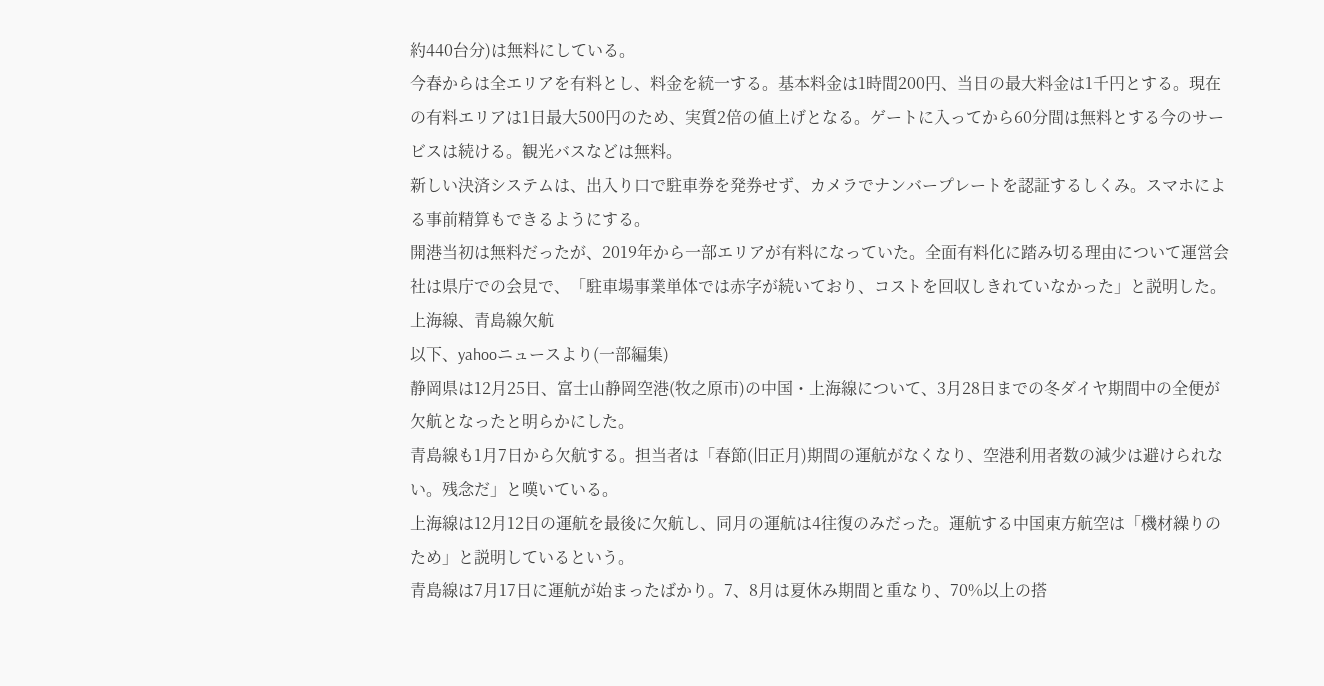約440台分)は無料にしている。
今春からは全エリアを有料とし、料金を統一する。基本料金は1時間200円、当日の最大料金は1千円とする。現在の有料エリアは1日最大500円のため、実質2倍の値上げとなる。ゲートに入ってから60分間は無料とする今のサービスは続ける。観光バスなどは無料。
新しい決済システムは、出入り口で駐車券を発券せず、カメラでナンバープレートを認証するしくみ。スマホによる事前精算もできるようにする。
開港当初は無料だったが、2019年から一部エリアが有料になっていた。全面有料化に踏み切る理由について運営会社は県庁での会見で、「駐車場事業単体では赤字が続いており、コストを回収しきれていなかった」と説明した。
上海線、青島線欠航
以下、yahooニュースより(一部編集)
静岡県は12月25日、富士山静岡空港(牧之原市)の中国・上海線について、3月28日までの冬ダイヤ期間中の全便が欠航となったと明らかにした。
青島線も1月7日から欠航する。担当者は「春節(旧正月)期間の運航がなくなり、空港利用者数の減少は避けられない。残念だ」と嘆いている。
上海線は12月12日の運航を最後に欠航し、同月の運航は4往復のみだった。運航する中国東方航空は「機材繰りのため」と説明しているという。
青島線は7月17日に運航が始まったばかり。7、8月は夏休み期間と重なり、70%以上の搭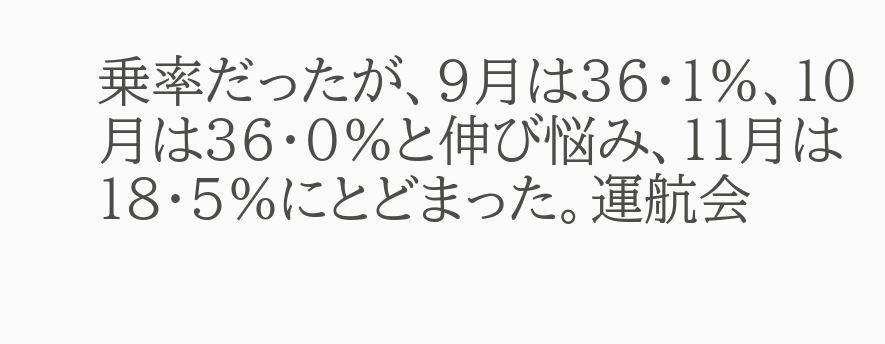乗率だったが、9月は36・1%、10月は36・0%と伸び悩み、11月は18・5%にとどまった。運航会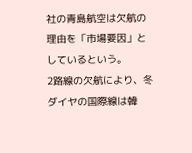社の青島航空は欠航の理由を「市場要因」としているという。
2路線の欠航により、冬ダイヤの国際線は韓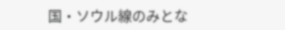国・ソウル線のみとな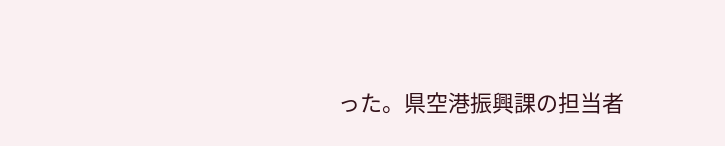った。県空港振興課の担当者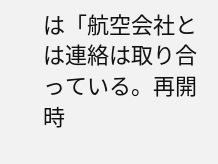は「航空会社とは連絡は取り合っている。再開時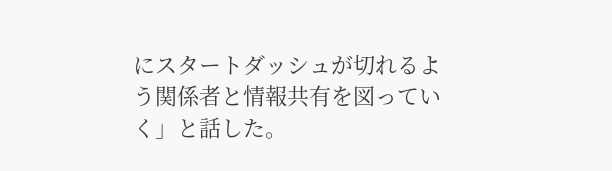にスタートダッシュが切れるよう関係者と情報共有を図っていく」と話した。